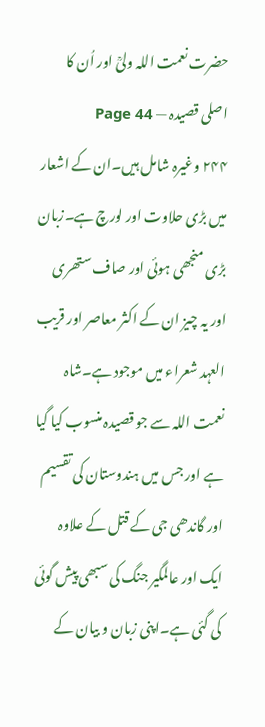حضرت نعمت اللہ ولیؒ اور اُن کا اصلی قصیدہ — Page 44
۲۴۴ وغیرہ شامل ہیں۔ان کے اشعار میں بڑی حلاوت اور لورچ ہے۔زبان بڑی منجھی ہوئی اور صاف ستھری اور یہ چیز ان کے اکثر معاصر اور قریب العہد شعراء میں موجود ہے۔شاہ نعمت اللہ سے جو قصیدہ منسوب کیا گیا ہے اور جس میں ہندوستان کی تقسیم اور گاندھی جی کے قتل کے علاوہ ایک اور عالمگیر جنگ کی سبھی پیش گوئی کی گئی ہے۔اپنی زبان و بیان کے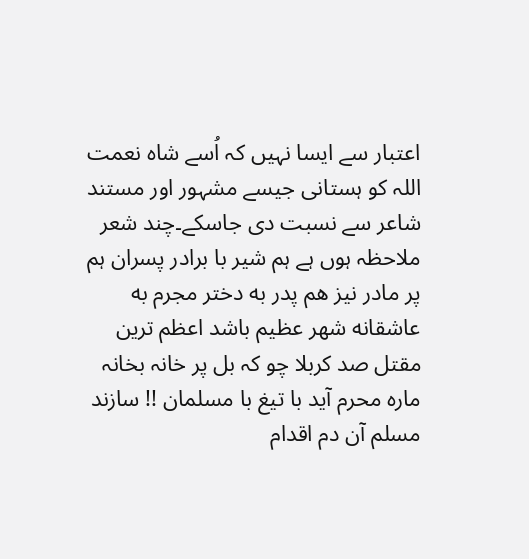اعتبار سے ایسا نہیں کہ اُسے شاہ نعمت اللہ کو ہستانی جیسے مشہور اور مستند شاعر سے نسبت دی جاسکے۔چند شعر ملاحظہ ہوں ہے ہم شیر با برادر پسران ہم پر مادر نیز هم پدر به دختر مجرم به عاشقانه شهر عظیم باشد اعظم ترین مقتل صد کربلا چو کہ بل پر خانہ بخانہ مارہ محرم آید با تیغ با مسلمان !! سازند مسلم آن دم اقدام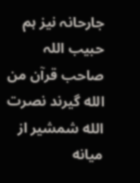جارحانہ نیز ہم حبیب اللہ صاحب قرآن من الله گیرند نصرت الله شمشیر از میانه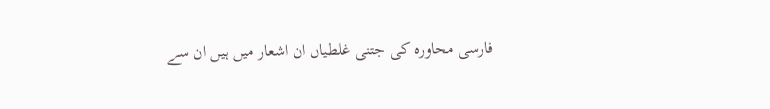فارسی محاورہ کی جتنی غلطیاں ان اشعار میں ہیں ان سے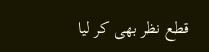قطع نظر بھی کر لیا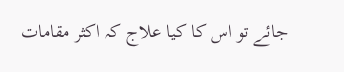جائے تو اس کا کیا علاج کہ اکثر مقامات